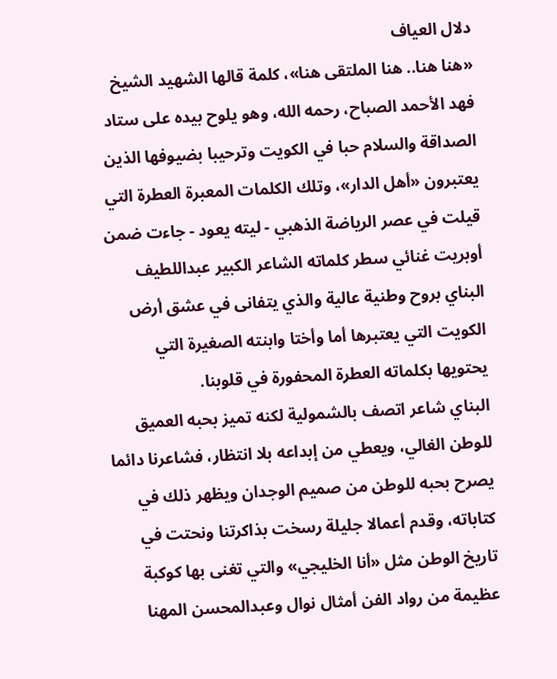دلال العياف
«هنا هنا.. هنا الملتقى هنا»، كلمة قالها الشهيد الشيخ فهد الأحمد الصباح، رحمه الله، وهو يلوح بيده على ستاد الصداقة والسلام حبا في الكويت وترحيبا بضيوفها الذين يعتبرون «أهل الدار»، وتلك الكلمات المعبرة العطرة التي قيلت في عصر الرياضة الذهبي - ليته يعود - جاءت ضمن أوبريت غنائي سطر كلماته الشاعر الكبير عبداللطيف البناي بروح وطنية عالية والذي يتفانى في عشق أرض الكويت التي يعتبرها أما وأختا وابنته الصغيرة التي يحتويها بكلماته العطرة المحفورة في قلوبنا.
البناي شاعر اتصف بالشمولية لكنه تميز بحبه العميق للوطن الغالي، ويعطي من إبداعه بلا انتظار، فشاعرنا دائما يصرح بحبه للوطن من صميم الوجدان ويظهر ذلك في كتاباته، وقدم أعمالا جليلة رسخت بذاكرتنا ونحتت في تاريخ الوطن مثل «أنا الخليجي» والتي تغنى بها كوكبة عظيمة من رواد الفن أمثال نوال وعبدالمحسن المهنا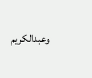وعبدالكريم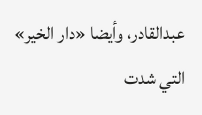عبدالقادر، وأيضا «دار الخير» التي شدت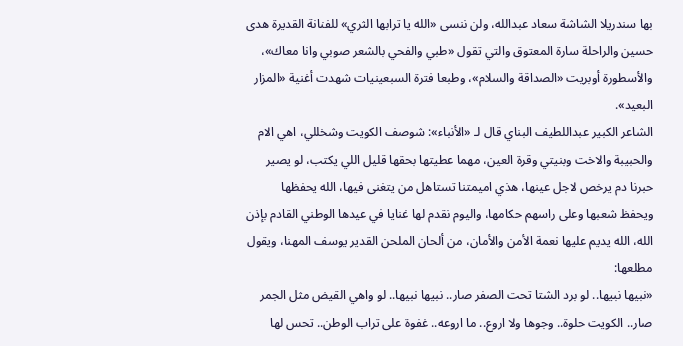بها سندريلا الشاشة سعاد عبدالله، ولن ننسى «الله يا ترابها الثري» للفنانة القديرة هدى حسين والراحلة سارة المعتوق والتي تقول «طبي والفحي بالشعر صوبي وانا معاك»، والأسطورة أوبريت «الصداقة والسلام»، وطبعا فترة السبعينيات شهدت أغنية «المزار البعيد».
الشاعر الكبير عبداللطيف البناي قال لـ «الأنباء»: شوصف الكويت وشخللي، اهي الام والحبيبة والاخت وبنيتي وقرة العين، مهما عطيتها بحقها قليل اللي يكتب، لو يصير حبرنا دم يرخص لاجل عينها، هذي اميمتنا تستاهل من يتغنى فيها، الله يحفظها ويحفظ شعبها وعلى راسهم حكامها، واليوم نقدم لها غنايا في عيدها الوطني القادم بإذن الله، الله يديم عليها نعمة الأمن والأمان، من ألحان الملحن القدير يوسف المهنا، ويقول مطلعها:
«نبيها نبيها.. لو برد الشتا تحت الصفر صار.. نبيها نبيها.. لو واهي القيض مثل الجمر صار.. الكويت حلوة.. وجوها ولا اروع.. ما اروعه.. غفوة على تراب الوطن.. تحس لها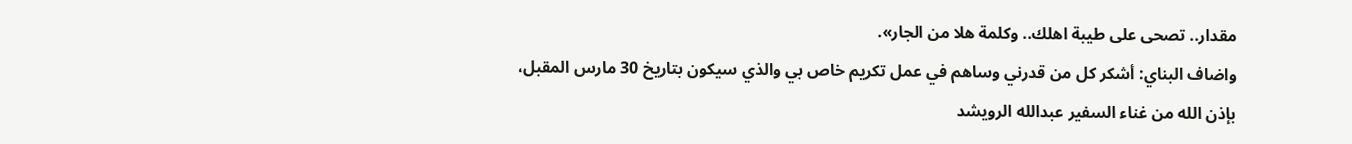مقدار.. تصحى على طيبة اهلك.. وكلمة هلا من الجار».
واضاف البناي: أشكر كل من قدرني وساهم في عمل تكريم خاص بي والذي سيكون بتاريخ 30 مارس المقبل، بإذن الله من غناء السفير عبدالله الرويشد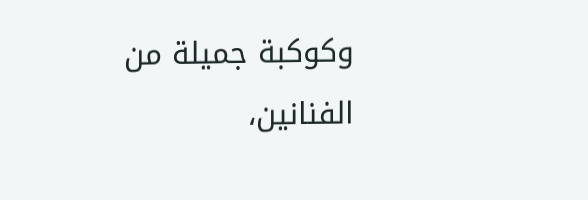وكوكبة جميلة من الفنانين،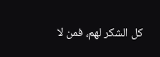كل الشكر لهم، فمن لا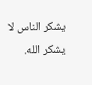يشكر الناس لا يشكر الله.